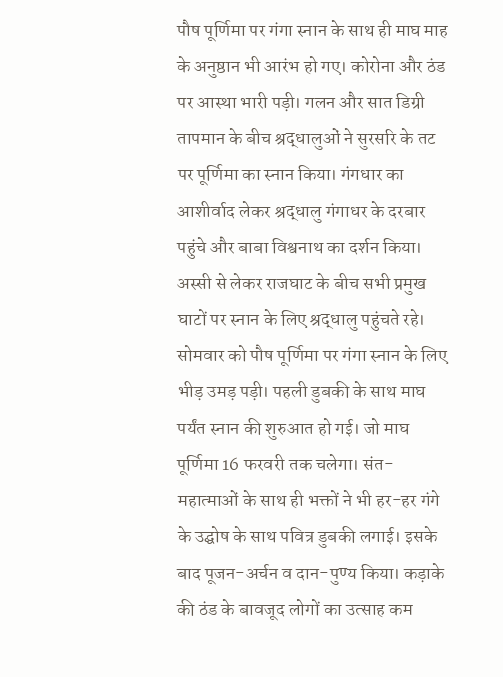पौष पूर्णिमा पर गंगा स्नान के साथ ही माघ माह के अनुष्ठान भी आरंभ हो गए। कोरोना और ठंड पर आस्था भारी पड़ी। गलन और सात डिग्री तापमान के बीच श्रद्धालुओं ने सुरसरि के तट पर पूर्णिमा का स्नान किया। गंगधार का आशीर्वाद लेकर श्रद्धालु गंगाधर के दरबार पहुंचे और बाबा विश्वनाथ का दर्शन किया।
अस्सी से लेकर राजघाट के बीच सभी प्रमुख घाटों पर स्नान के लिए श्रद्धालु पहुंचते रहे। सोमवार को पौष पूर्णिमा पर गंगा स्नान के लिए भीड़ उमड़ पड़ी। पहली डुबकी के साथ माघ पर्यंत स्नान की शुरुआत हो गई। जो माघ पूर्णिमा 16 फरवरी तक चलेगा। संत-महात्माओं के साथ ही भक्तों ने भी हर-हर गंगे के उद्घोष के साथ पवित्र डुबकी लगाई। इसके बाद पूजन-अर्चन व दान-पुण्य किया। कड़ाके की ठंड के बावजूद लोगों का उत्साह कम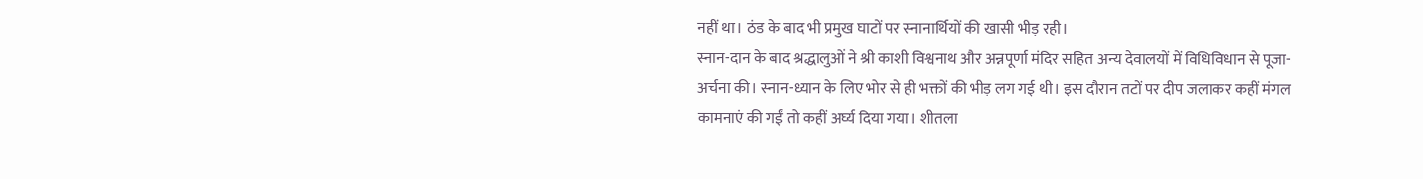नहीं था। ठंड के बाद भी प्रमुख घाटों पर स्नानार्थियों की खासी भीड़ रही।
स्नान-दान के बाद श्रद्धालुओं ने श्री काशी विश्वनाथ और अन्नपूर्णा मंदिर सहित अन्य देवालयों में विधिविधान से पूजा-अर्चना की। स्नान-ध्यान के लिए भोर से ही भक्तों की भीड़ लग गई थी। इस दौरान तटों पर दीप जलाकर कहीं मंगल कामनाएं की गईं तो कहीं अर्घ्य दिया गया। शीतला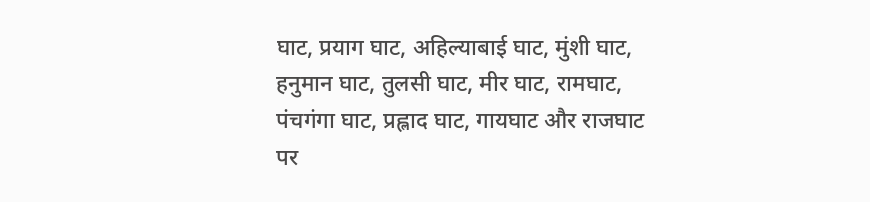घाट, प्रयाग घाट, अहिल्याबाई घाट, मुंशी घाट, हनुमान घाट, तुलसी घाट, मीर घाट, रामघाट, पंचगंगा घाट, प्रह्लाद घाट, गायघाट और राजघाट पर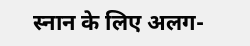स्नान के लिए अलग-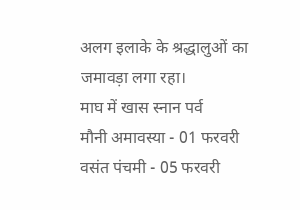अलग इलाके के श्रद्धालुओं का जमावड़ा लगा रहा।
माघ में खास स्नान पर्व
मौनी अमावस्या - 01 फरवरी
वसंत पंचमी - 05 फरवरी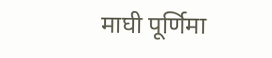माघी पूर्णिमा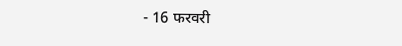- 16 फरवरी